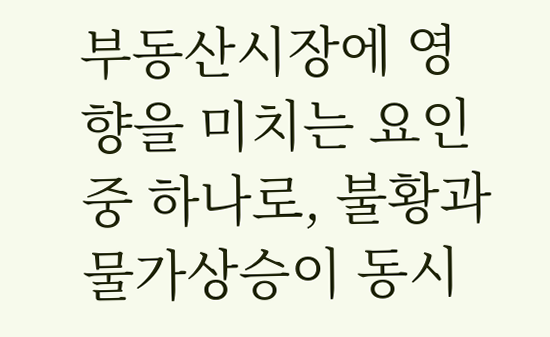부동산시장에 영향을 미치는 요인 중 하나로, 불황과 물가상승이 동시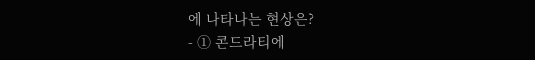에 나타나는 현상은?
- ① 콘드라티에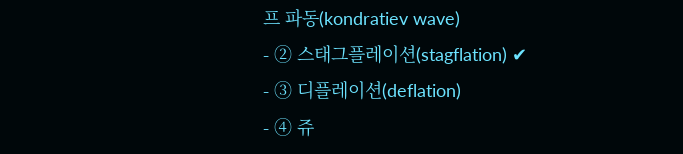프 파동(kondratiev wave)
- ② 스태그플레이션(stagflation) ✔
- ③ 디플레이션(deflation)
- ④ 쥬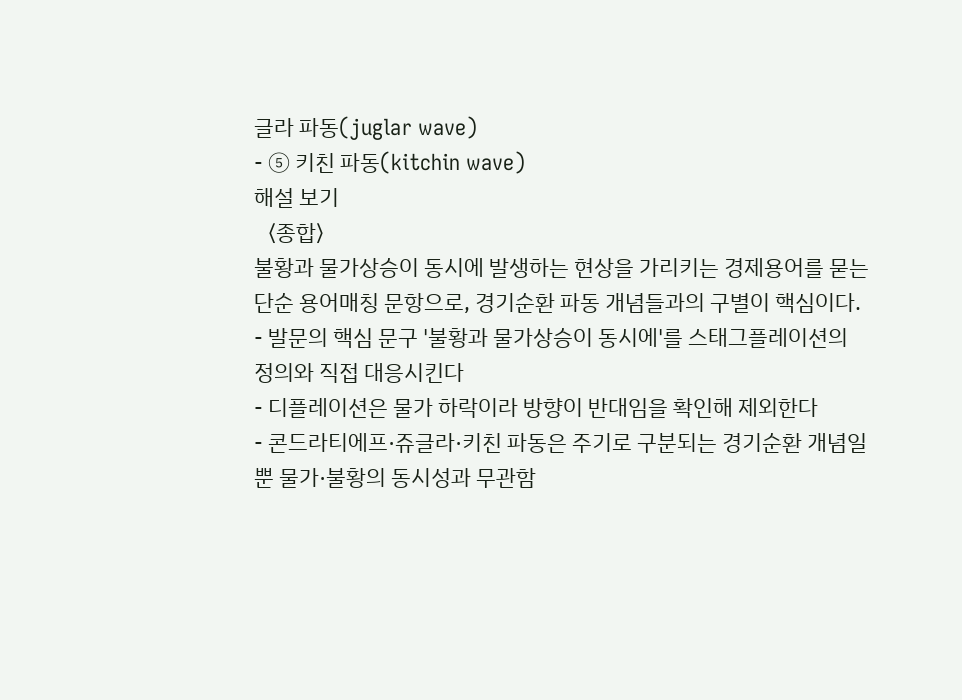글라 파동(juglar wave)
- ⑤ 키친 파동(kitchin wave)
해설 보기
〈종합〉
불황과 물가상승이 동시에 발생하는 현상을 가리키는 경제용어를 묻는 단순 용어매칭 문항으로, 경기순환 파동 개념들과의 구별이 핵심이다.
- 발문의 핵심 문구 '불황과 물가상승이 동시에'를 스태그플레이션의 정의와 직접 대응시킨다
- 디플레이션은 물가 하락이라 방향이 반대임을 확인해 제외한다
- 콘드라티에프·쥬글라·키친 파동은 주기로 구분되는 경기순환 개념일 뿐 물가·불황의 동시성과 무관함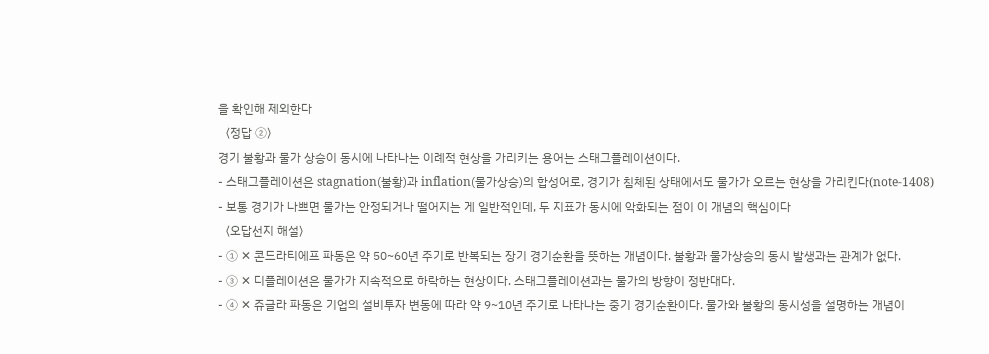을 확인해 제외한다
〈정답 ②〉
경기 불황과 물가 상승이 동시에 나타나는 이례적 현상을 가리키는 용어는 스태그플레이션이다.
- 스태그플레이션은 stagnation(불황)과 inflation(물가상승)의 합성어로, 경기가 침체된 상태에서도 물가가 오르는 현상을 가리킨다(note-1408)
- 보통 경기가 나쁘면 물가는 안정되거나 떨어지는 게 일반적인데, 두 지표가 동시에 악화되는 점이 이 개념의 핵심이다
〈오답선지 해설〉
- ① ✕ 콘드라티에프 파동은 약 50~60년 주기로 반복되는 장기 경기순환을 뜻하는 개념이다. 불황과 물가상승의 동시 발생과는 관계가 없다.
- ③ ✕ 디플레이션은 물가가 지속적으로 하락하는 현상이다. 스태그플레이션과는 물가의 방향이 정반대다.
- ④ ✕ 쥬글라 파동은 기업의 설비투자 변동에 따라 약 9~10년 주기로 나타나는 중기 경기순환이다. 물가와 불황의 동시성을 설명하는 개념이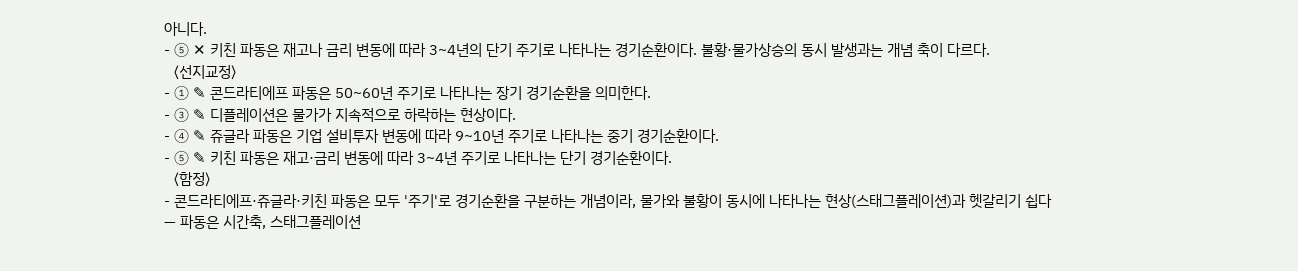아니다.
- ⑤ ✕ 키친 파동은 재고나 금리 변동에 따라 3~4년의 단기 주기로 나타나는 경기순환이다. 불황·물가상승의 동시 발생과는 개념 축이 다르다.
〈선지교정〉
- ① ✎ 콘드라티에프 파동은 50~60년 주기로 나타나는 장기 경기순환을 의미한다.
- ③ ✎ 디플레이션은 물가가 지속적으로 하락하는 현상이다.
- ④ ✎ 쥬글라 파동은 기업 설비투자 변동에 따라 9~10년 주기로 나타나는 중기 경기순환이다.
- ⑤ ✎ 키친 파동은 재고·금리 변동에 따라 3~4년 주기로 나타나는 단기 경기순환이다.
〈함정〉
- 콘드라티에프·쥬글라·키친 파동은 모두 '주기'로 경기순환을 구분하는 개념이라, 물가와 불황이 동시에 나타나는 현상(스태그플레이션)과 헷갈리기 쉽다 — 파동은 시간축, 스태그플레이션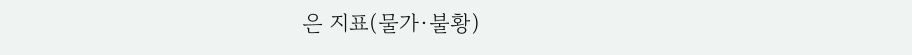은 지표(물가·불황)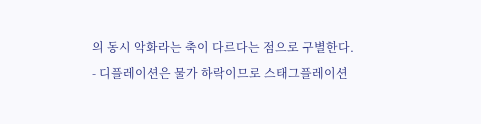의 동시 악화라는 축이 다르다는 점으로 구별한다.
- 디플레이션은 물가 하락이므로 스태그플레이션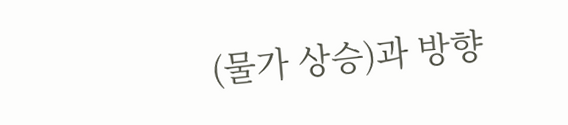(물가 상승)과 방향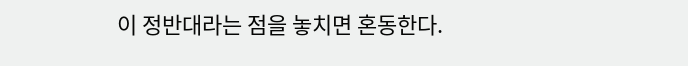이 정반대라는 점을 놓치면 혼동한다.